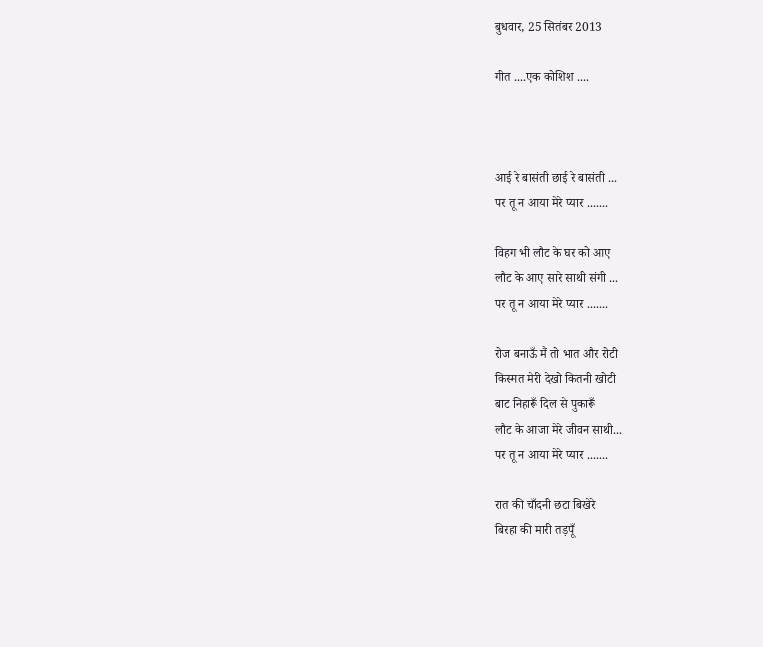बुधवार, 25 सितंबर 2013

गीत ....एक कोशिश ....



आई रे बासंती छाई रे बासंती ...
पर तू न आया मेरे प्यार .......

विहग भी लौट के घर को आए
लौट के आए सारे साथी संगी ...
पर तू न आया मेरे प्यार .......

रोज बनाऊँ मैं तो भात और रोटी
किस्मत मेरी देखो कितनी खोटी
बाट निहारूँ दिल से पुकारूँ
लौट के आजा मेरे जीवन साथी...
पर तू न आया मेरे प्यार .......

रात की चाँदनी छटा बिखेरे
बिरहा की मारी तड़पूँ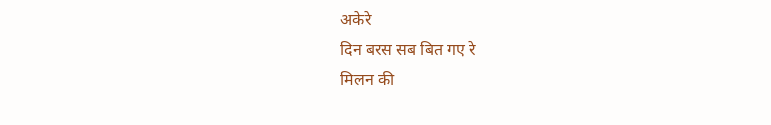अकेरे
दिन बरस सब बित गए रे
मिलन की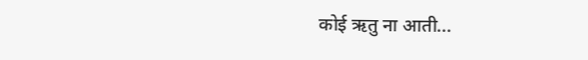कोई ऋतु ना आती...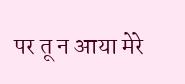पर तू न आया मेरे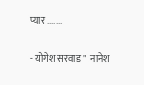प्यार .......

- योगेश सरवाड "  नानेश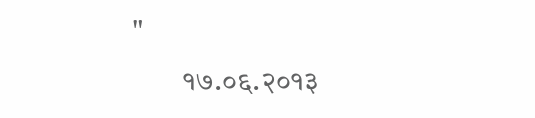"
        १७.०६.२०१३